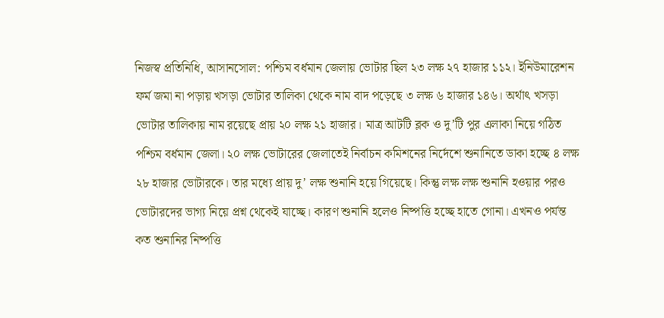নিজস্ব প্রতিনিধি, আসানসোল: পশ্চিম বর্ধমান জেলায় ভোটার ছিল ২৩ লক্ষ ২৭ হাজার ১১২। ইনিউমারেশন ফর্ম জমা না পড়ায় খসড়া ভোটার তালিকা থেকে নাম বাদ পড়েছে ৩ লক্ষ ৬ হাজার ১৪৬। অর্থাৎ খসড়া ভোটার তালিকায় নাম রয়েছে প্রায় ২০ লক্ষ ২১ হাজার। মাত্র আটটি ব্লক ও দু’টি পুর এলাকা নিয়ে গঠিত পশ্চিম বর্ধমান জেলা। ২০ লক্ষ ভোটারের জেলাতেই নির্বাচন কমিশনের নির্দেশে শুনানিতে ডাকা হচ্ছে ৪ লক্ষ ২৮ হাজার ভোটারকে। তার মধ্যে প্রায় দু’ লক্ষ শুনানি হয়ে গিয়েছে। কিন্তু লক্ষ লক্ষ শুনানি হওয়ার পরও ভোটারদের ভাগ্য নিয়ে প্রশ্ন থেকেই যাচ্ছে। কারণ শুনানি হলেও নিষ্পত্তি হচ্ছে হাতে গোনা। এখনও পর্যন্ত কত শুনানির নিষ্পত্তি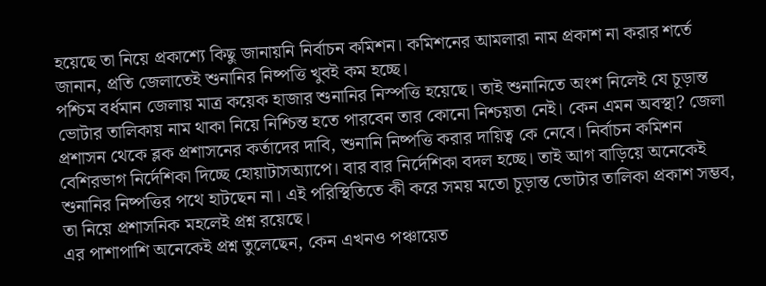হয়েছে তা নিয়ে প্রকাশ্যে কিছু জানায়নি নির্বাচন কমিশন। কমিশনের আমলারা নাম প্রকাশ না করার শর্তে জানান, প্রতি জেলাতেই শুনানির নিষ্পত্তি খুবই কম হচ্ছে।
পশ্চিম বর্ধমান জেলায় মাত্র কয়েক হাজার শুনানির নিস্পত্তি হয়েছে। তাই শুনানিতে অংশ নিলেই যে চূড়ান্ত ভোটার তালিকায় নাম থাকা নিয়ে নিশ্চিন্ত হতে পারবেন তার কোনো নিশ্চয়তা নেই। কেন এমন অবস্থা? জেলা প্রশাসন থেকে ব্লক প্রশাসনের কর্তাদের দাবি, শুনানি নিষ্পত্তি করার দায়িত্ব কে নেবে। নির্বাচন কমিশন বেশিরভাগ নির্দেশিকা দিচ্ছে হোয়াটাসঅ্যাপে। বার বার নির্দেশিকা বদল হচ্ছে। তাই আগ বাড়িয়ে অনেকেই শুনানির নিষ্পত্তির পথে হাটছেন না। এই পরিস্থিতিতে কী করে সময় মতো চূড়ান্ত ভোটার তালিকা প্রকাশ সম্ভব, তা নিয়ে প্রশাসনিক মহলেই প্রশ্ন রয়েছে।
এর পাশাপাশি অনেকেই প্রশ্ন তুলেছেন, কেন এখনও পঞ্চায়েত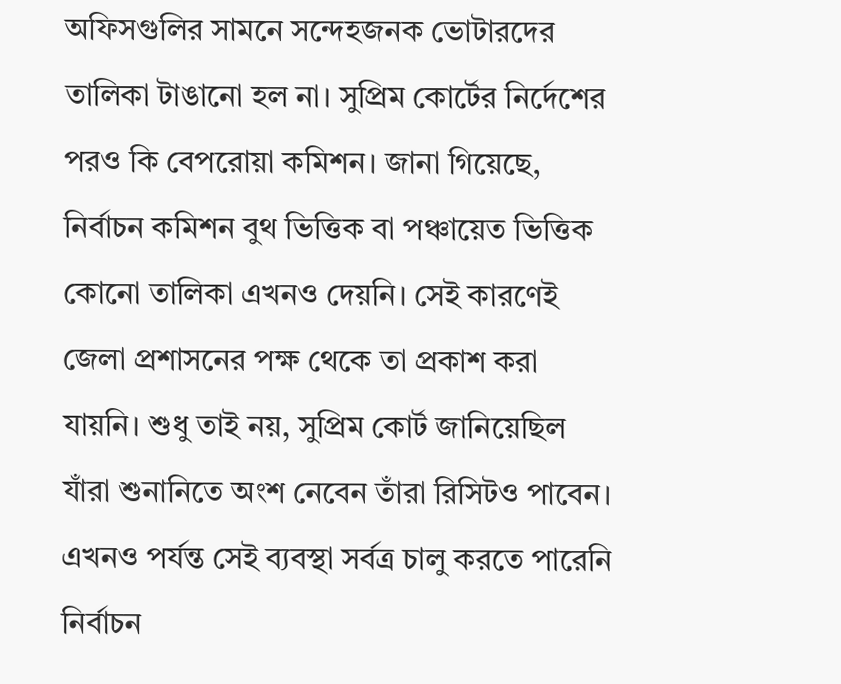অফিসগুলির সামনে সন্দেহজনক ভোটারদের তালিকা টাঙানো হল না। সুপ্রিম কোর্টের নির্দেশের পরও কি বেপরোয়া কমিশন। জানা গিয়েছে, নির্বাচন কমিশন বুথ ভিত্তিক বা পঞ্চায়েত ভিত্তিক কোনো তালিকা এখনও দেয়নি। সেই কারণেই জেলা প্রশাসনের পক্ষ থেকে তা প্রকাশ করা যায়নি। শুধু তাই নয়, সুপ্রিম কোর্ট জানিয়েছিল যাঁরা শুনানিতে অংশ নেবেন তাঁরা রিসিটও পাবেন। এখনও পর্যন্ত সেই ব্যবস্থা সর্বত্র চালু করতে পারেনি নির্বাচন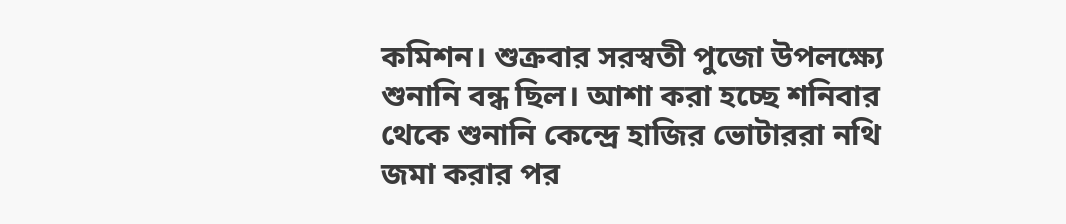কমিশন। শুক্রবার সরস্বতী পুজো উপলক্ষ্যে শুনানি বন্ধ ছিল। আশা করা হচ্ছে শনিবার থেকে শুনানি কেন্দ্রে হাজির ভোটাররা নথি জমা করার পর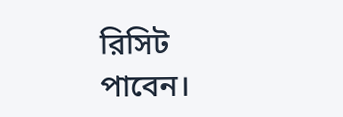রিসিট পাবেন।